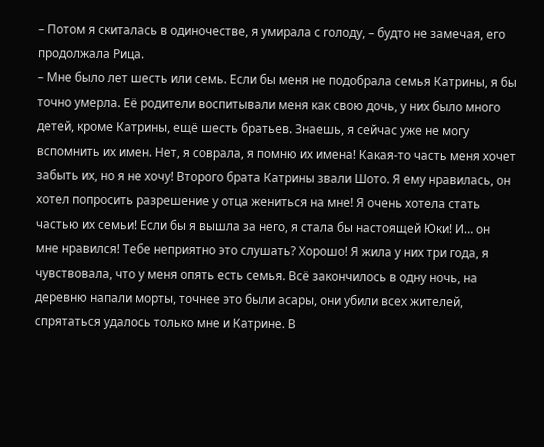– Потом я скиталась в одиночестве, я умирала с голоду, – будто не замечая, его продолжала Рица.
– Мне было лет шесть или семь. Если бы меня не подобрала семья Катрины, я бы точно умерла. Её родители воспитывали меня как свою дочь, у них было много детей, кроме Катрины, ещё шесть братьев. Знаешь, я сейчас уже не могу вспомнить их имен. Нет, я соврала, я помню их имена! Какая-то часть меня хочет забыть их, но я не хочу! Второго брата Катрины звали Шото. Я ему нравилась, он хотел попросить разрешение у отца жениться на мне! Я очень хотела стать частью их семьи! Если бы я вышла за него, я стала бы настоящей Юки! И… он мне нравился! Тебе неприятно это слушать? Хорошо! Я жила у них три года, я чувствовала, что у меня опять есть семья. Всё закончилось в одну ночь, на деревню напали морты, точнее это были асары, они убили всех жителей, спрятаться удалось только мне и Катрине. В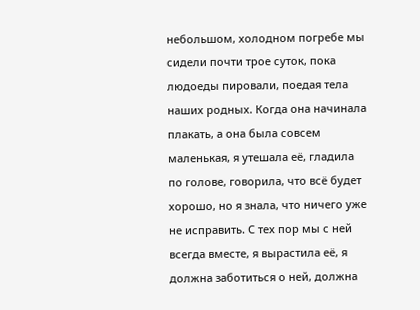небольшом, холодном погребе мы сидели почти трое суток, пока людоеды пировали, поедая тела наших родных. Когда она начинала плакать, а она была совсем маленькая, я утешала её, гладила по голове, говорила, что всё будет хорошо, но я знала, что ничего уже не исправить. С тех пор мы с ней всегда вместе, я вырастила её, я должна заботиться о ней, должна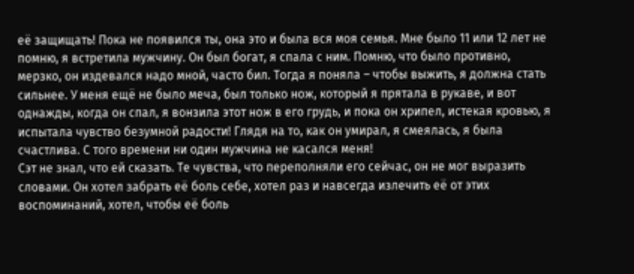её защищать! Пока не появился ты, она это и была вся моя семья. Мне было 11 или 12 лет не помню, я встретила мужчину. Он был богат, я спала с ним. Помню, что было противно, мерзко, он издевался надо мной, часто бил. Тогда я поняла – чтобы выжить, я должна стать сильнее. У меня ещё не было меча, был только нож, который я прятала в рукаве, и вот однажды, когда он спал, я вонзила этот нож в его грудь, и пока он хрипел, истекая кровью, я испытала чувство безумной радости! Глядя на то, как он умирал, я смеялась, я была счастлива. С того времени ни один мужчина не касался меня!
Сэт не знал, что ей сказать. Те чувства, что переполняли его сейчас, он не мог выразить словами. Он хотел забрать её боль себе, хотел раз и навсегда излечить её от этих воспоминаний, хотел, чтобы её боль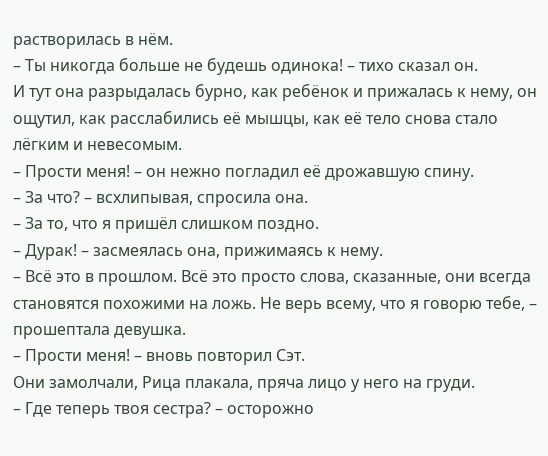растворилась в нём.
– Ты никогда больше не будешь одинока! – тихо сказал он.
И тут она разрыдалась бурно, как ребёнок и прижалась к нему, он ощутил, как расслабились её мышцы, как её тело снова стало лёгким и невесомым.
– Прости меня! – он нежно погладил её дрожавшую спину.
– За что? – всхлипывая, спросила она.
– За то, что я пришёл слишком поздно.
– Дурак! – засмеялась она, прижимаясь к нему.
– Всё это в прошлом. Всё это просто слова, сказанные, они всегда становятся похожими на ложь. Не верь всему, что я говорю тебе, – прошептала девушка.
– Прости меня! – вновь повторил Сэт.
Они замолчали, Рица плакала, пряча лицо у него на груди.
– Где теперь твоя сестра? – осторожно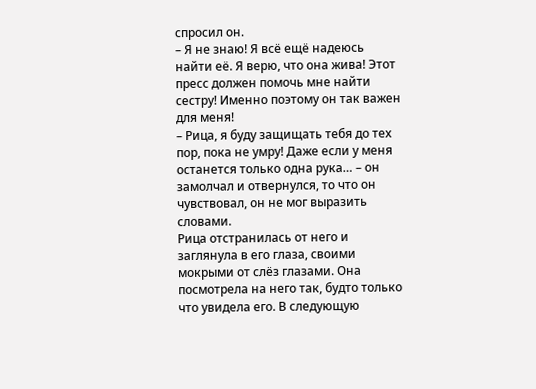спросил он.
– Я не знаю! Я всё ещё надеюсь найти её. Я верю, что она жива! Этот пресс должен помочь мне найти сестру! Именно поэтому он так важен для меня!
– Рица, я буду защищать тебя до тех пор, пока не умру! Даже если у меня останется только одна рука… – он замолчал и отвернулся, то что он чувствовал, он не мог выразить словами.
Рица отстранилась от него и заглянула в его глаза, своими мокрыми от слёз глазами. Она посмотрела на него так, будто только что увидела его. В следующую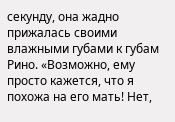секунду, она жадно прижалась своими влажными губами к губам Рино. «Возможно, ему просто кажется, что я похожа на его мать! Нет,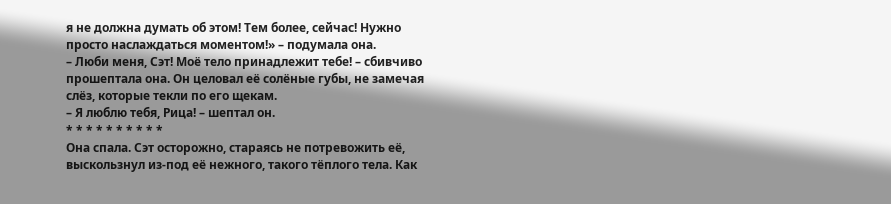я не должна думать об этом! Тем более, сейчас! Нужно просто наслаждаться моментом!» – подумала она.
– Люби меня, Сэт! Моё тело принадлежит тебе! – сбивчиво прошептала она. Он целовал её солёные губы, не замечая слёз, которые текли по его щекам.
– Я люблю тебя, Рица! – шептал он.
* * * * * * * * * *
Она спала. Сэт осторожно, стараясь не потревожить её, выскользнул из-под её нежного, такого тёплого тела. Как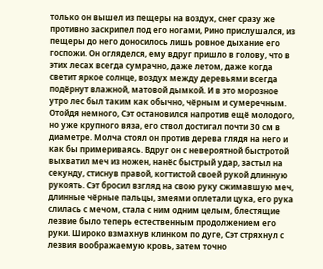только он вышел из пещеры на воздух, снег сразу же противно заскрипел под его ногами, Рино прислушался, из пещеры до него доносилось лишь ровное дыхание его госпожи. Он огляделся, ему вдруг пришло в голову, что в этих лесах всегда сумрачно, даже летом, даже когда светит яркое солнце, воздух между деревьями всегда подёрнут влажной, матовой дымкой. И в это морозное утро лес был таким как обычно, чёрным и сумеречным. Отойдя немного, Сэт остановился напротив ещё молодого, но уже крупного вяза, его ствол достигал почти 30 см в диаметре. Молча стоял он против дерева глядя на него и как бы примериваясь. Вдруг он с невероятной быстротой выхватил меч из ножен, нанёс быстрый удар, застыл на секунду, стиснув правой, когтистой своей рукой длинную рукоять. Сэт бросил взгляд на свою руку сжимавшую меч, длинные чёрные пальцы, змеями оплетали цука, его рука слилась с мечом, стала с ним одним целым, блестящие лезвие было теперь естественным продолжением его руки. Широко взмахнув клинком по дуге, Сэт стряхнул с лезвия воображаемую кровь, затем точно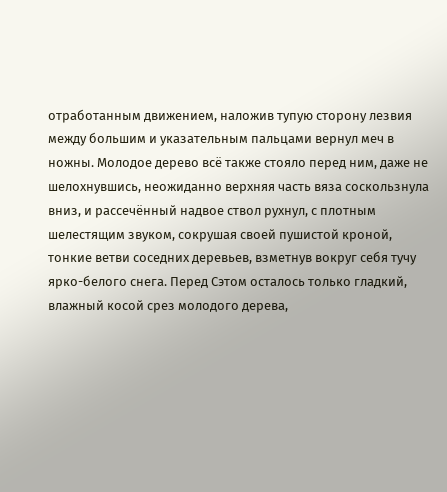отработанным движением, наложив тупую сторону лезвия между большим и указательным пальцами вернул меч в ножны. Молодое дерево всё также стояло перед ним, даже не шелохнувшись, неожиданно верхняя часть вяза соскользнула вниз, и рассечённый надвое ствол рухнул, с плотным шелестящим звуком, сокрушая своей пушистой кроной, тонкие ветви соседних деревьев, взметнув вокруг себя тучу ярко-белого снега. Перед Сэтом осталось только гладкий, влажный косой срез молодого дерева,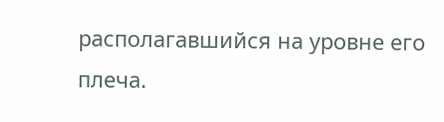располагавшийся на уровне его плеча.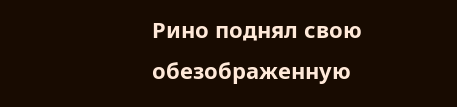Рино поднял свою обезображенную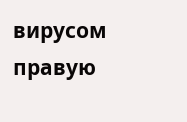вирусом правую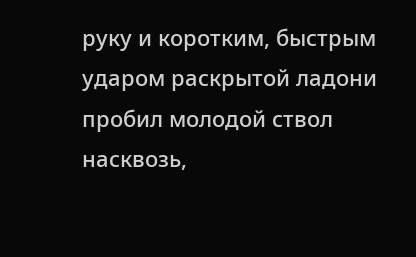руку и коротким, быстрым ударом раскрытой ладони пробил молодой ствол насквозь,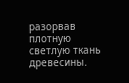разорвав плотную светлую ткань древесины.